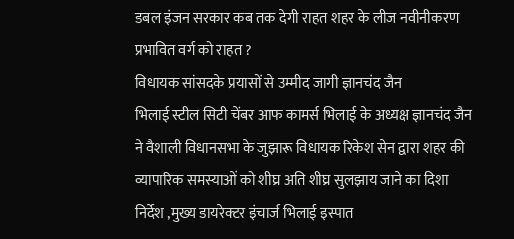डबल इंजन सरकार कब तक देगी राहत शहर के लीज नवीनीकरण प्रभावित वर्ग को राहत ?
विधायक सांसदके प्रयासों से उम्मीद जागी ज्ञानचंद जैन
भिलाई स्टील सिटी चेंबर आफ कामर्स भिलाई के अध्यक्ष ज्ञानचंद जैन ने वैशाली विधानसभा के जुझारू विधायक रिकेश सेन द्वारा शहर की व्यापारिक समस्याओं को शीघ्र अति शीघ्र सुलझाय जाने का दिशा निर्देश ,मुख्य डायरेक्टर इंचार्ज भिलाई इस्पात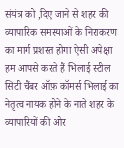संयंत्र को ,दिए जाने से शहर की व्यापारिक समस्याओं के निराकरण का मार्ग प्रशस्त होगा ऐसी अपेक्षा हम आपसे करते हैं भिलाई स्टील सिटी चैंबर ऑफ़ कॉमर्स भिलाई का नेतृत्व नायक होने के नाते शहर के व्यापारियों की ओर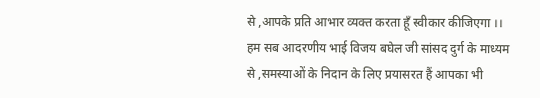से ,आपके प्रति आभार व्यक्त करता हूँ स्वीकार कीजिएगा ।।
हम सब आदरणीय भाई विजय बघेल जी सांसद दुर्ग के माध्यम से ,समस्याओं के निदान के लिए प्रयासरत हैं आपका भी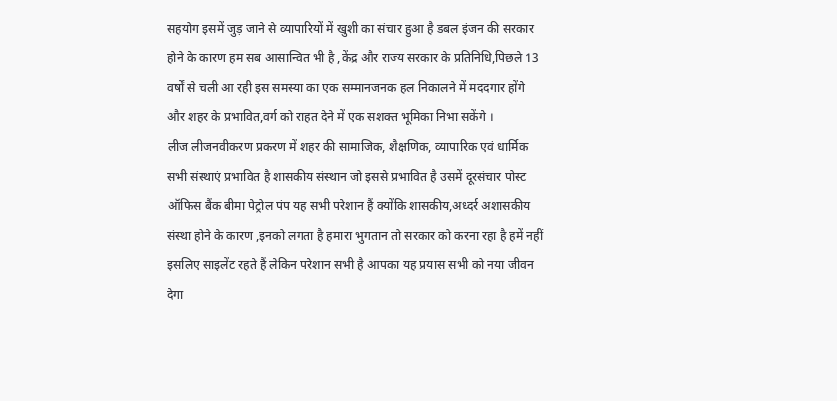सहयोग इसमें जुड़ जाने से व्यापारियों में खुशी का संचार हुआ है डबल इंजन की सरकार होने के कारण हम सब आसान्वित भी है ,केंद्र और राज्य सरकार के प्रतिनिधि,पिछले 13 वर्षों से चली आ रही इस समस्या का एक सम्मानजनक हल निकालने में मददगार होंगे और शहर के प्रभावित,वर्ग को राहत देने में एक सशक्त भूमिका निभा सकेंगे ।
लीज लीजनवीकरण प्रकरण में शहर की सामाजिक, शैक्षणिक, व्यापारिक एवं धार्मिक सभी संस्थाएं प्रभावित है शासकीय संस्थान जो इससे प्रभावित है उसमें दूरसंचार पोस्ट ऑफिस बैंक बीमा पेट्रोल पंप यह सभी परेशान हैं क्योंकि शासकीय,अध्दर्र अशासकीय संस्था होने के कारण ,इनको लगता है हमारा भुगतान तो सरकार को करना रहा है हमें नहीं इसलिए साइलेंट रहते हैं लेकिन परेशान सभी है आपका यह प्रयास सभी को नया जीवन देगा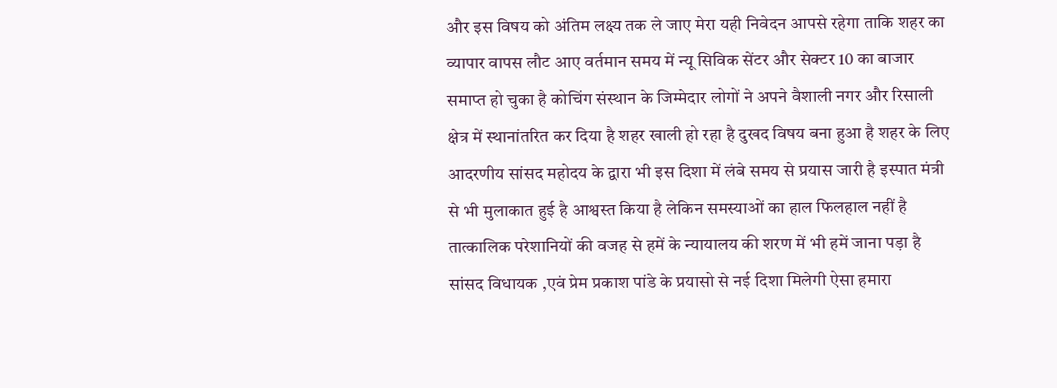और इस विषय को अंतिम लक्ष्य तक ले जाए मेरा यही निवेदन आपसे रहेगा ताकि शहर का व्यापार वापस लौट आए वर्तमान समय में न्यू सिविक सेंटर और सेक्टर 10 का बाजार समाप्त हो चुका है कोचिंग संस्थान के जिम्मेदार लोगों ने अपने वैशाली नगर और रिसाली क्षेत्र में स्थानांतरित कर दिया है शहर खाली हो रहा है दुखद विषय बना हुआ है शहर के लिए आदरणीय सांसद महोदय के द्वारा भी इस दिशा में लंबे समय से प्रयास जारी है इस्पात मंत्री से भी मुलाकात हुई है आश्वस्त किया है लेकिन समस्याओं का हाल फिलहाल नहीं है तात्कालिक परेशानियों की वजह से हमें के न्यायालय की शरण में भी हमें जाना पड़ा है सांसद विधायक ,एवं प्रेम प्रकाश पांडे के प्रयासो से नई दिशा मिलेगी ऐसा हमारा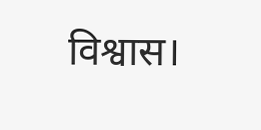विश्वास।